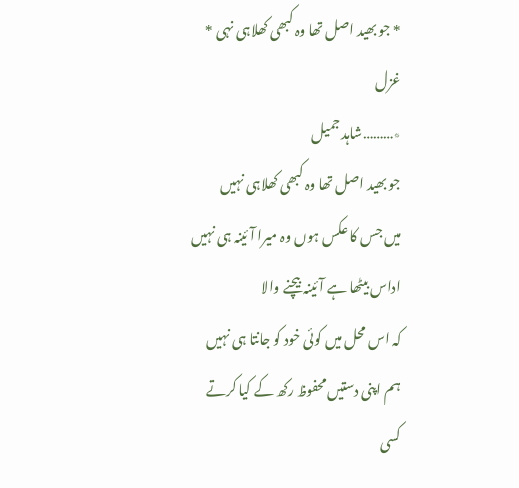* جو بھید اصل تھا وہ کبھی کھلاہی نہی *
غزل
٭………شاہد جمیل
جو بھید اصل تھا وہ کبھی کھلاہی نہیں
میں جس کا عکس ہوں وہ میرا آئینہ ہی نہیں
اداس بیٹھا ہے آئینہ بیچنے والا
کہ اس محل میں کوئی خود کو جانتا ہی نہیں
ہم اپنی دستیں محفوظ رکھ کے کیا کرتے
کسی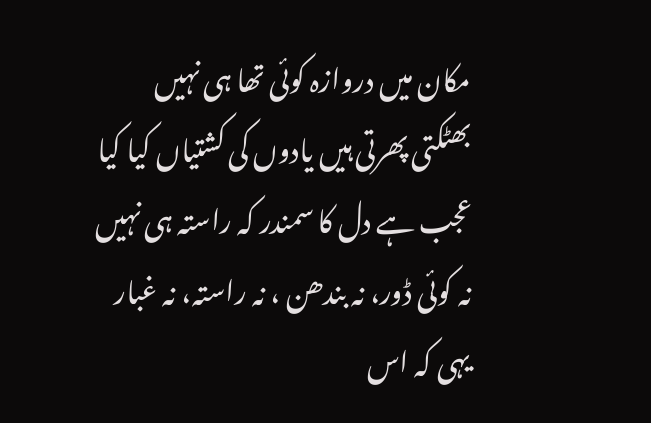مکان میں دروازہ کوئی تھا ہی نہیں
بھٹکتی پھرتی ہیں یادوں کی کشتیاں کیا کیا
عجب ہے دل کا سمندر کہ راستہ ہی نہیں
نہ کوئی ڈور، نہ بندھن ، نہ راستہ، نہ غبار
یہی کہ اس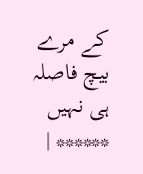کے مرے بیچ فاصلہ ہی نہیں
****** |